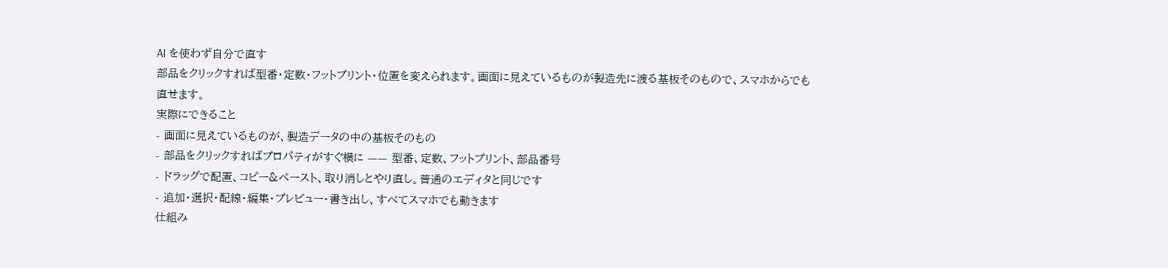AI を使わず自分で直す
部品をクリックすれば型番・定数・フットプリント・位置を変えられます。画面に見えているものが製造先に渡る基板そのもので、スマホからでも直せます。
実際にできること
- 画面に見えているものが、製造データの中の基板そのもの
- 部品をクリックすればプロパティがすぐ横に —— 型番、定数、フットプリント、部品番号
- ドラッグで配置、コピー&ペースト、取り消しとやり直し。普通のエディタと同じです
- 追加・選択・配線・編集・プレビュー・書き出し、すべてスマホでも動きます
仕組み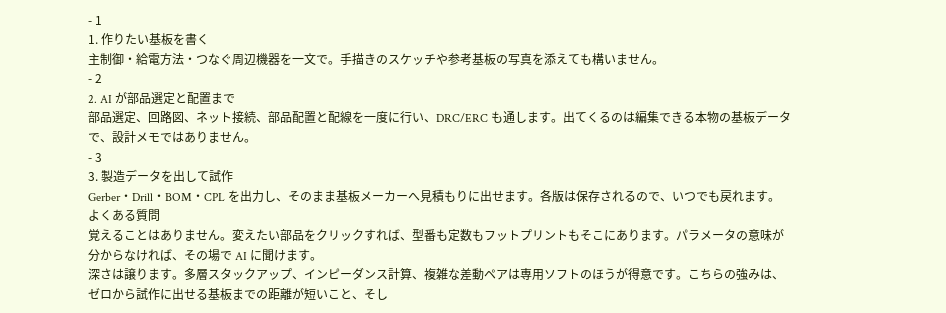- 1
1. 作りたい基板を書く
主制御・給電方法・つなぐ周辺機器を一文で。手描きのスケッチや参考基板の写真を添えても構いません。
- 2
2. AI が部品選定と配置まで
部品選定、回路図、ネット接続、部品配置と配線を一度に行い、DRC/ERC も通します。出てくるのは編集できる本物の基板データで、設計メモではありません。
- 3
3. 製造データを出して試作
Gerber・Drill・BOM・CPL を出力し、そのまま基板メーカーへ見積もりに出せます。各版は保存されるので、いつでも戻れます。
よくある質問
覚えることはありません。変えたい部品をクリックすれば、型番も定数もフットプリントもそこにあります。パラメータの意味が分からなければ、その場で AI に聞けます。
深さは譲ります。多層スタックアップ、インピーダンス計算、複雑な差動ペアは専用ソフトのほうが得意です。こちらの強みは、ゼロから試作に出せる基板までの距離が短いこと、そし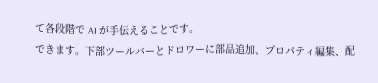て各段階で AI が手伝えることです。
できます。下部ツールバーとドロワーに部品追加、プロパティ編集、配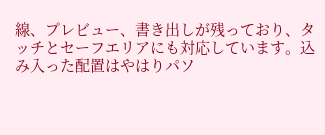線、プレビュー、書き出しが残っており、タッチとセーフエリアにも対応しています。込み入った配置はやはりパソ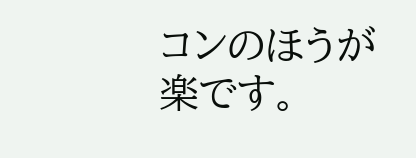コンのほうが楽です。